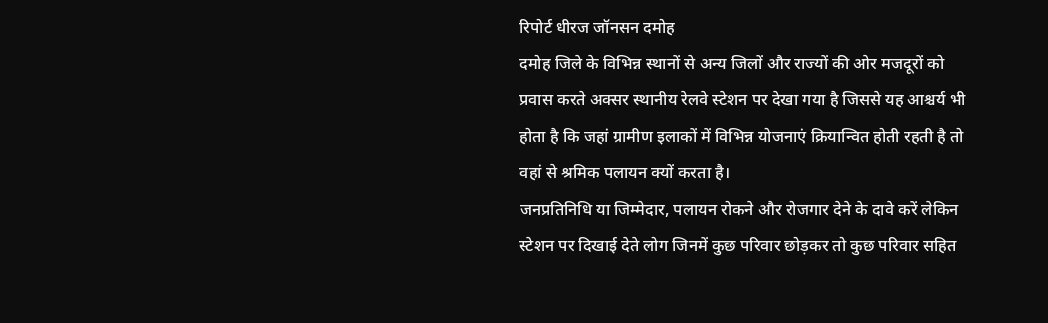रिपोर्ट धीरज जॉनसन दमोह
दमोह जिले के विभिन्न स्थानों से अन्य जिलों और राज्यों की ओर मजदूरों को प्रवास करते अक्सर स्थानीय रेलवे स्टेशन पर देखा गया है जिससे यह आश्चर्य भी होता है कि जहां ग्रामीण इलाकों में विभिन्न योजनाएं क्रियान्वित होती रहती है तो वहां से श्रमिक पलायन क्यों करता है।
जनप्रतिनिधि या जिम्मेदार, पलायन रोकने और रोजगार देने के दावे करें लेकिन स्टेशन पर दिखाई देते लोग जिनमें कुछ परिवार छोड़कर तो कुछ परिवार सहित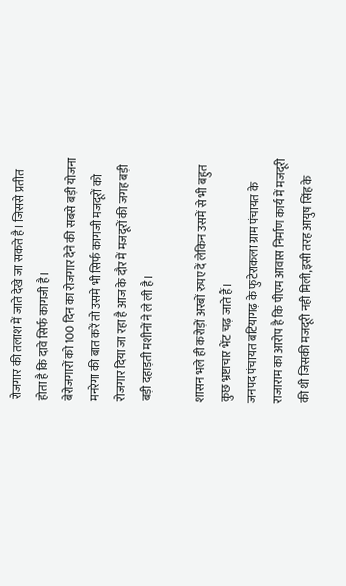रोजगार की तलाश में जाते देखे जा सकते है। जिससे प्रतीत होता है कि दावे सिर्फ कागजी है।
बेरोजगारों को 100 दिन का रोजगार देने की सबसे बड़ी योजना मनरेगा की बात करें तो उसमे भी सिर्फ कागजी मजदूरों को रोजगार दिया जा रहा है आज के दौर में मजदूरों की जगह बड़ी बड़ी दहाड़ती मशीनों ने ले ली है।

शासन भले ही करोड़ों अरबों रुपए दें लेकिन उसमें से भी बहुत कुछ भ्रष्टाचार भेंट चढ़ जाते हैं।
जनपद पंचायत बटियागढ़ के फुटेराकला ग्राम पंचायत के राजाराम का आरोप है कि पीएम आवास निर्माण कार्य में मजदूरी की थी जिसकी मजदूरी नही मिली,इसी तरह आयुष सिंह के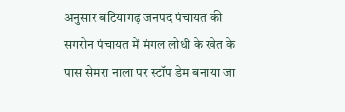अनुसार बटियागढ़ जनपद पंचायत की सगरोन पंचायत में मंगल लोधी के खेत के पास सेमरा नाला पर स्टॉप डेम बनाया जा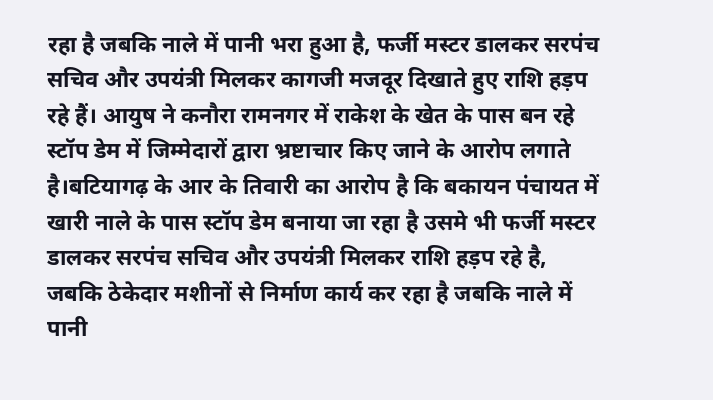रहा है जबकि नाले में पानी भरा हुआ है, फर्जी मस्टर डालकर सरपंच सचिव और उपयंत्री मिलकर कागजी मजदूर दिखाते हुए राशि हड़प रहे हैं। आयुष ने कनौरा रामनगर में राकेश के खेत के पास बन रहे स्टॉप डेम में जिम्मेदारों द्वारा भ्रष्टाचार किए जाने के आरोप लगाते है।बटियागढ़ के आर के तिवारी का आरोप है कि बकायन पंचायत में खारी नाले के पास स्टॉप डेम बनाया जा रहा है उसमे भी फर्जी मस्टर डालकर सरपंच सचिव और उपयंत्री मिलकर राशि हड़प रहे है, जबकि ठेकेदार मशीनों से निर्माण कार्य कर रहा है जबकि नाले में पानी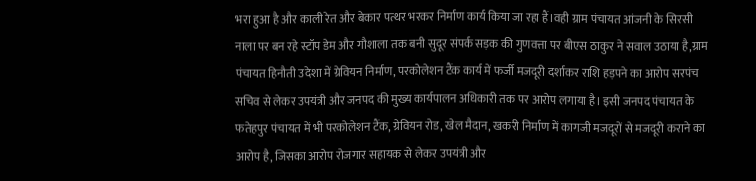भरा हुआ है और काली रेत और बेकार पत्थर भरकर निर्माण कार्य किया जा रहा हैं।वही ग्राम पंचायत आंजनी के सिरसी नाला पर बन रहे स्टॉप डेम और गौशाला तक बनी सुदूर संपर्क सड़क की गुणवत्ता पर बीएस ठाकुर ने सवाल उठाया है,ग्राम पंचायत हिनौती उदेशा में ग्रेवियन निर्माण, परकोलेशन टैंक कार्य में फर्जी मजदूरी दर्शाकर राशि हड़पने का आरोप सरपंच सचिव से लेकर उपयंत्री और जनपद की मुख्य कार्यपालन अधिकारी तक पर आरोप लगाया है। इसी जनपद पंचायत के फतेहपुर पंचायत में भी परकोलेशन टैंक, ग्रेवियन रोड, खेल मैदान, खकरी निर्माण में कागजी मजदूरों से मजदूरी कराने का आरोप है, जिसका आरोप रोजगार सहायक से लेकर उपयंत्री और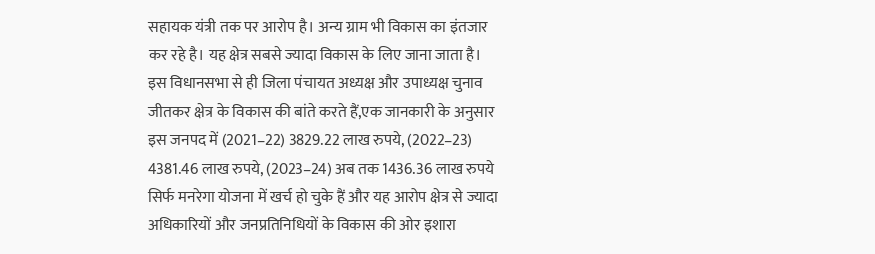सहायक यंत्री तक पर आरोप है। अन्य ग्राम भी विकास का इंतजार कर रहे है। यह क्षेत्र सबसे ज्यादा विकास के लिए जाना जाता है। इस विधानसभा से ही जिला पंचायत अध्यक्ष और उपाध्यक्ष चुनाव जीतकर क्षेत्र के विकास की बांते करते हैं,एक जानकारी के अनुसार इस जनपद में (2021–22) 3829.22 लाख रुपये, (2022–23) 4381.46 लाख रुपये, (2023–24) अब तक 1436.36 लाख रुपये सिर्फ मनरेगा योजना में खर्च हो चुके हैं और यह आरोप क्षेत्र से ज्यादा अधिकारियों और जनप्रतिनिधियों के विकास की ओर इशारा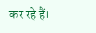कर रहे हैं।